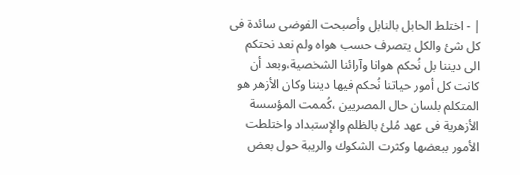| - اختلط الحابل بالنابل وأصبحت الفوضى سائدة فى كل شئ والكل يتصرف حسب هواه ولم نعد نحتكم الى ديننا بل نُحكم هوانا وآرائنا الشخصية،وبعد أن كانت كل أمور حياتنا نُحكم فيها ديننا وكان الأزهر هو المتكلم بلسان حال المصريين ،كُممت المؤسسة الأزهرية فى عهد مُلئ بالظلم والإستبداد واختلطت الأمور ببعضها وكثرت الشكوك والريبة حول بعض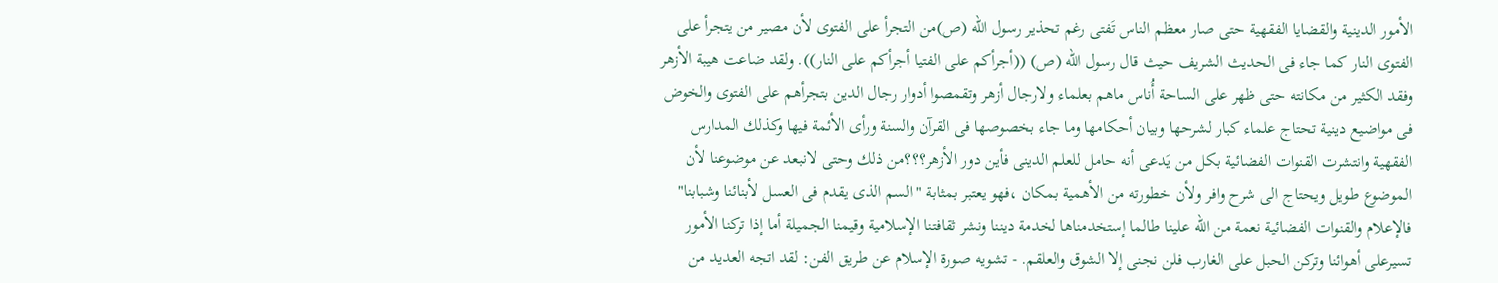الأمور الدينية والقضايا الفقهية حتى صار معظم الناس تَفتى رغم تحذير رسول الله (ص)من التجرأ على الفتوى لأن مصير من يتجرأ على الفتوى النار كما جاء فى الحديث الشريف حيث قال رسول الله (ص) ((أجرأكم على الفتيا أجرأكم على النار)). ولقد ضاعت هيبة الأزهر وفقد الكثير من مكانته حتى ظهر على الساحة أُناس ماهم بعلماء ولارجال أزهر وتقمصوا أدوار رجال الدين بتجرأهم على الفتوى والخوض فى مواضيع دينية تحتاج علماء كبار لشرحها وبيان أحكامها وما جاء بخصوصها فى القرآن والسنة ورأى الأئمة فيها وكذلك المدارس الفقهية وانتشرت القنوات الفضائية بكل من يَدعى أنه حامل للعلم الدينى فأين دور الأزهر؟؟؟من ذلك وحتى لانبعد عن موضوعنا لأن الموضوع طويل ويحتاج الى شرح وافر ولأن خطورته من الأهمية بمكان ،فهو يعتبر بمثابة "السم الذى يقدم فى العسل لأبنائنا وشبابنا" فالإعلام والقنوات الفضائية نعمة من الله علينا طالما إستخدمناها لخدمة ديننا ونشر ثقافتنا الإسلامية وقيمنا الجميلة أما إذا تركنا الأمور تسيرعلى أهوائنا وتركن الحبل على الغارب فلن نجنى إلا الشوق والعلقم. - تشويه صورة الإسلام عن طريق الفن: لقد اتجه العديد من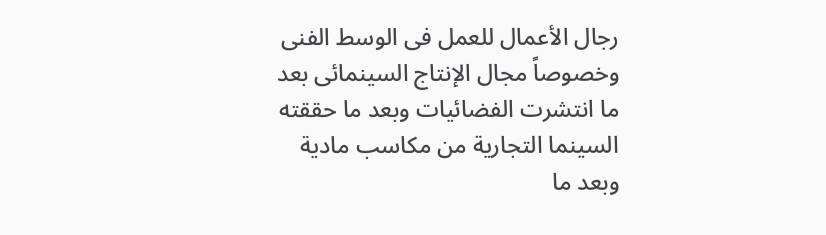رجال الأعمال للعمل فى الوسط الفنى وخصوصاً مجال الإنتاج السينمائى بعد ما انتشرت الفضائيات وبعد ما حققته السينما التجارية من مكاسب مادية وبعد ما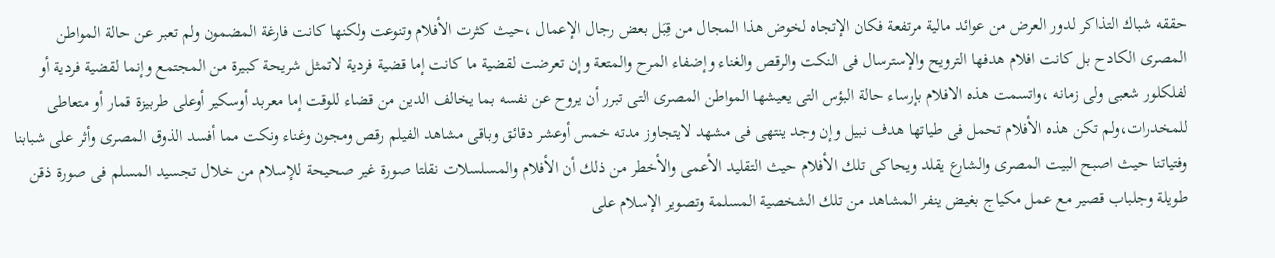حققه شباك التذاكر لدور العرض من عوائد مالية مرتفعة فكان الإتجاه لخوض هذا المجال من قِبَل بعض رجال الإعمال ،حيث كثرت الأفلام وتنوعت ولكنها كانت فارغة المضمون ولم تعبر عن حالة المواطن المصرى الكادح بل كانت افلام هدفها الترويح والإسترسال فى النكت والرقص والغناء وإضفاء المرح والمتعة وإن تعرضت لقضية ما كانت إما قضية فردية لاتمثل شريحة كبيرة من المجتمع وإنما لقضية فردية أو لفلكلور شعبى ولى زمانه ،واتسمت هذه الافلام بإرساء حالة البؤس التى يعيشها المواطن المصرى التى تبرر أن يروح عن نفسه بما يخالف الدين من قضاء للوقت إما معربد أوسكير أوعلى طربيزة قمار أو متعاطى للمخدرات،ولم تكن هذه الأفلام تحمل فى طياتها هدف نبيل وإن وجد ينتهى فى مشهد لايتجاوز مدته خمس أوعشر دقائق وباقى مشاهد الفيلم رقص ومجون وغناء ونكت مما أفسد الذوق المصرى وأثر على شبابنا وفتياتنا حيث اصبح البيت المصرى والشارع يقلد ويحاكى تلك الأفلام حيث التقليد الأعمى والأخطر من ذلك أن الأفلام والمسلسلات نقلتا صورة غير صحيحة للإسلام من خلال تجسيد المسلم فى صورة ذقن طويلة وجلباب قصير مع عمل مكياج بغيض ينفر المشاهد من تلك الشخصية المسلمة وتصوير الإسلام على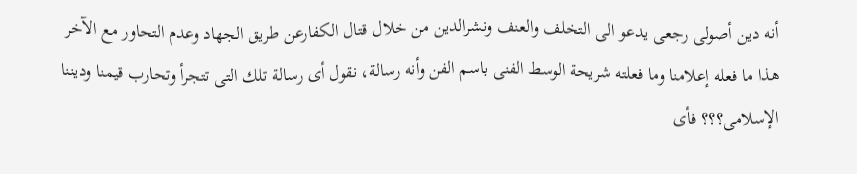أنه دين أصولى رجعى يدعو الى التخلف والعنف ونشرالدين من خلال قتال الكفارعن طريق الجهاد وعدم التحاور مع الآخر هذا ما فعله إعلامنا وما فعلته شريحة الوسط الفنى باسم الفن وأنه رسالة، نقول أى رسالة تلك التى تتجرأ وتحارب قيمنا وديننا الإسلامى؟؟؟ فأى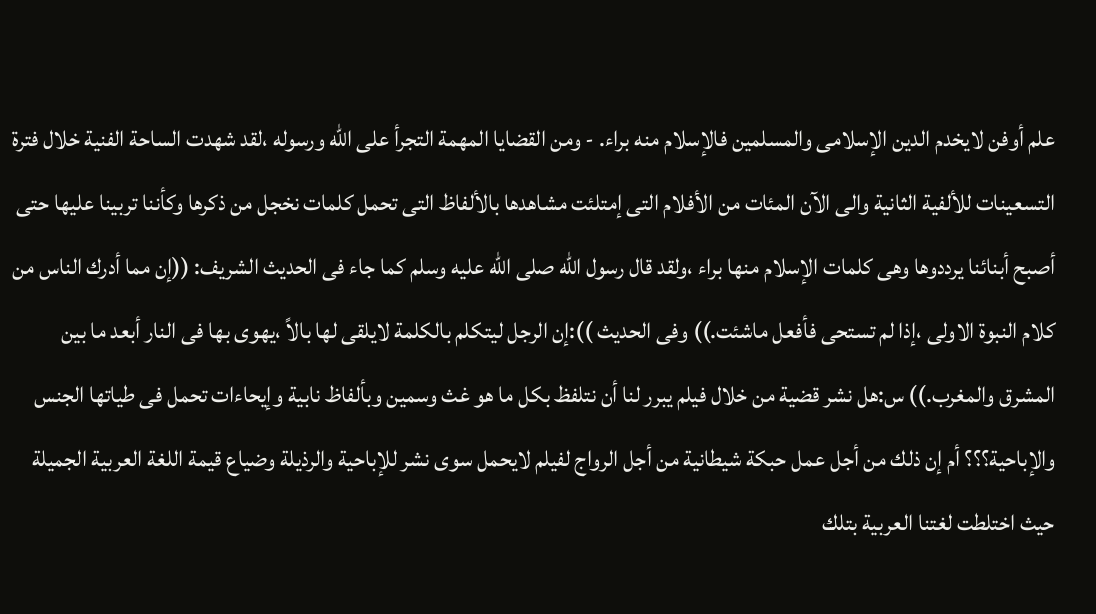علم أوفن لايخدم الدين الإسلامى والمسلمين فالإسلام منه براء. - ومن القضايا المهمة التجرأ على الله ورسوله ،لقد شهدت الساحة الفنية خلال فترة التسعينات للألفية الثانية والى الآن المئات من الأفلام التى إمتلئت مشاهدها بالألفاظ التى تحمل كلمات نخجل من ذكرها وكأننا تربينا عليها حتى أصبح أبنائنا يرددوها وهى كلمات الإسلام منها براء ،ولقد قال رسول الله صلى الله عليه وسلم كما جاء فى الحديث الشريف: ((إن مما أدرك الناس من كلام النبوة الاولى ،إذا لم تستحى فأفعل ماشئت.)) وفى الحديث )):إن الرجل ليتكلم بالكلمة لايلقى لها بالاً ،يهوى بها فى النار أبعد ما بين المشرق والمغرب.)) س:هل نشر قضية من خلال فيلم يبرر لنا أن نتلفظ بكل ما هو غث وسمين وبألفاظ نابية وإيحاءات تحمل فى طياتها الجنس والإباحية؟؟؟ أم إن ذلك من أجل عمل حبكة شيطانية من أجل الرواج لفيلم لايحمل سوى نشر للإباحية والرذيلة وضياع قيمة اللغة العربية الجميلة حيث اختلطت لغتنا العربية بتلك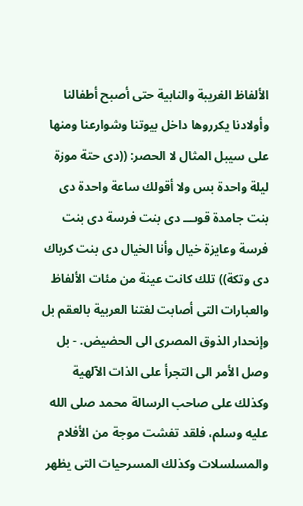الألفاظ الغريبة والنابية حتى أصبح أطفالنا وأولادنا يكرروها داخل بيوتنا وشوارعنا ومنها على سيبل المثال لا الحصر: ((دى حتة موزة ليلة واحدة بس ولا أقولك ساعة واحدة دى بنت جامدة قوىـــ دى بنت فرسة دى بنت فرسة وعايزة خيال وأنا الخيال دى بنت كرباك دى وتكة)) تلك كانت عينة من مئات الألفاظ والعبارات التى أصابت لغتنا العربية بالعقم بل وإنحدار الذوق المصرى الى الحضيض. - بل وصل الأمر الى التجرأ على الذات الآلهية وكذلك على صاحب الرسالة محمد صلى الله عليه وسلم، فلقد تفشت موجة من الأفلام والمسلسلات وكذلك المسرحيات التى يظهر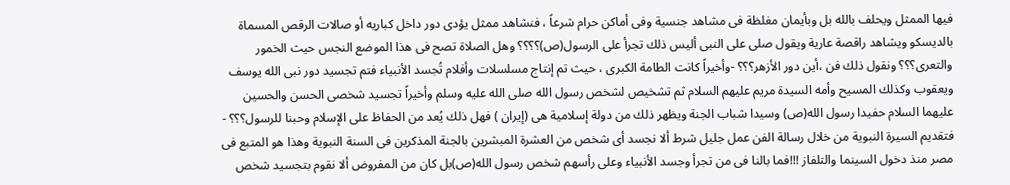فيها الممثل ويحلف بالله بل وبأيمان مغلظة فى مشاهد جنسية وفى أماكن حرام شرعاً ، فنشاهد ممثل يؤدى دور داخل كباريه أو صالات الرقص المسماة بالديسكو ويشاهد راقصة عارية ويقول صلى على النبى أليس ذلك تجرأ على الرسول(ص)؟؟؟؟ وهل الصلاة تصح فى هذا الموضع النجس حيث الخمور والتعرى؟؟؟ ونقول ذلك فن ،أين دور الأزهر؟؟؟ -وأخيراً كانت الطامة الكبرى ، حيث تم إنتاج مسلسلات وأفلام تُجسد الأنبياء فتم تجسيد دور نبى الله يوسف ويعقوب وكذلك المسيح وأمه السيدة مريم عليهم السلام ثم تشخيص لشخص رسول الله صلى الله عليه وسلم وأخيراً تجسيد شخصى الحسن والحسين عليهما السلام حفيدا رسول الله(ص) وسيدا شباب الجنة ويظهر ذلك من دولة إسلامية هى (إيران ) فهل ذلك يُعد من الحفاظ على الإسلام وحبنا للرسول؟؟؟ - فتقديم السيرة النبوية من خلال رسالة الفن عمل جليل شرط ألا نجسد أى شخص من العشرة المبشرين بالجنة المذكرين فى السنة النبوية وهذا هو المتبع فى مصر منذ دخول السينما والتلفاز !!!فما بالنا فى من تجرأ وجسد الأنبياء وعلى رأسهم شخص رسول الله(ص)بل كان من المفروض ألا نقوم بتجسيد شخص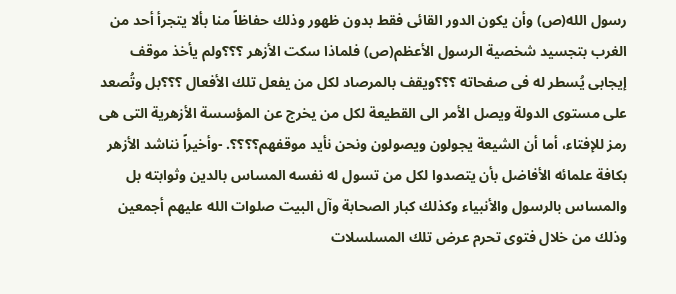رسول الله(ص) وأن يكون الدور القائى فقط بدون ظهور وذلك حفاظاً منا بألا يتجرأ أحد من الغرب بتجسيد شخصية الرسول الأعظم(ص) فلماذا سكت الأزهر ؟؟؟ولم يأخذ موقف إيجابى يُسطر له فى صفحاته ؟؟؟ويقف بالمرصاد لكل من يفعل تلك الأفعال ؟؟؟بل وتُصعد على مستوى الدولة ويصل الأمر الى القطيعة لكل من يخرج عن المؤسسة الأزهرية التى هى رمز للإفتاء، أما أن الشيعة يجولون ويصولون ونحن نأيد موقفهم؟؟؟؟. -وأخيراً نناشد الأزهر بكافة علمائه الأفاضل بأن يتصدوا لكل من تسول له نفسه المساس بالدين وثوابته بل والمساس بالرسول والأنبياء وكذلك كبار الصحابة وآل البيت صلوات الله عليهم أجمعين وذلك من خلال فتوى تحرم عرض تلك المسلسلات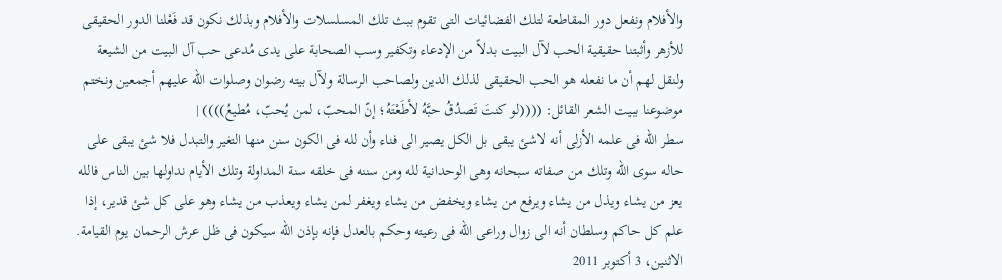والأفلام ونفعل دور المقاطعة لتلك الفضائيات التى تقوم ببث تلك المسلسلات والأفلام وبذلك نكون قد فَعْلنا الدور الحقيقى للأزهر وأثبتنا حقيقية الحب لآل البيت بدلاً من الإدعاء وتكفير وسب الصحابة على يدى مُدعى حب آل البيت من الشيعة ولنقل لهم أن ما نفعله هو الحب الحقيقى لذلك الدين ولصاحب الرسالة ولآل بيته رضوان وصلوات الله عليهم أجمعين ونختم موضوعنا ببيت الشعر القائل: ((((لو كنتَ تَصدُقُ حبَّهُ لأطَعْتَهُ؛ إنّ المحبّ، لمن يُحبّ، مُطيعُ)))) |
سطر الله فى علمه الأزلى أنه لاشئ يبقى بل الكل يصير الى فناء وأن لله فى الكون سنن منها التغير والتبدل فلا شئ يبقى على حاله سوى الله وتلك من صفاته سبحانه وهى الوحدانية لله ومن سننه فى خلقه سنة المداولة وتلك الأيام نداولها بين الناس فالله يعز من يشاء ويذل من يشاء ويرفع من يشاء ويخفض من يشاء ويغفر لمن يشاء ويعذب من يشاء وهو على كل شئ قدير، إذا علم كل حاكم وسلطان أنه الى زوال وراعى الله فى رعيته وحكم بالعدل فإنه بإذن الله سيكون فى ظل عرش الرحمان يوم القيامة.
الاثنين، 3 أكتوبر 2011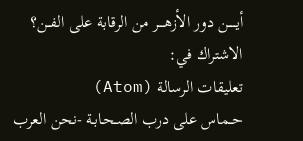أيـــــن دور الأزهــــر من الرقابة على الفــن؟
الاشتراك في:
تعليقات الرسالة (Atom)
حــماس على درب الصـحـابـة -نحن العرب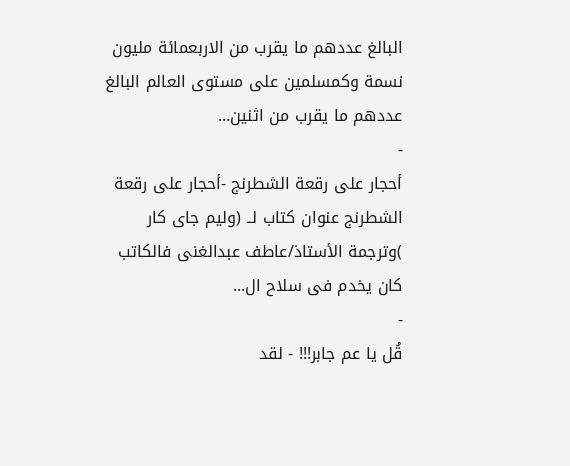البالغ عددهم ما يقرب من الاربعمائة مليون نسمة وكمسلمين على مستوى العالم البالغ عددهم ما يقرب من اثنين...
-
أحجار على رقعة الشطرنج -أحجار على رقعة الشطرنج عنوان كتاب لــ (وليم جاى كار )وترجمة الأستاذ/عاطف عبدالغنى فالكاتب كان يخدم فى سلاح ال...
-
قُل يا عم جابر!!! - لقد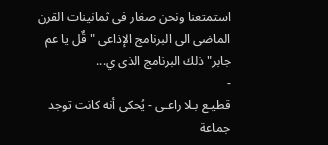استمتعنا ونحن صغار فى ثمانينات القرن الماضى الى البرنامج الإذاعى "قٌل يا عم جابر" ذلك البرنامج الذى ي...
-
قطيـع بـلا راعـى - يُحكى أنه كانت توجد جماعة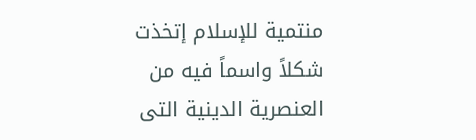منتمية للإسلام إتخذت شكلاً واسماً فيه من العنصرية الدينية التى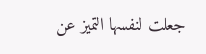جعلت لنفسها التميز عن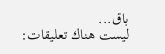باق...
ليست هناك تعليقات: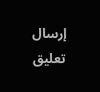إرسال تعليق